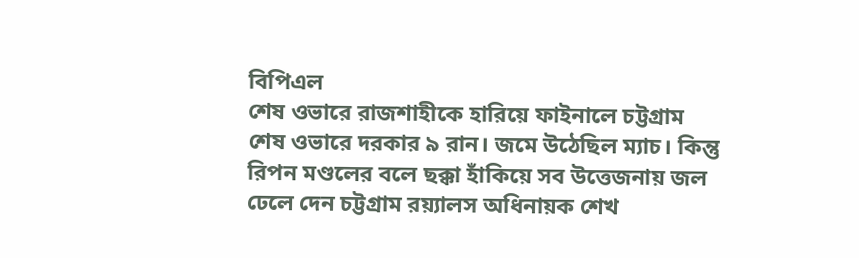বিপিএল
শেষ ওভারে রাজশাহীকে হারিয়ে ফাইনালে চট্টগ্রাম
শেষ ওভারে দরকার ৯ রান। জমে উঠেছিল ম্যাচ। কিন্তু রিপন মণ্ডলের বলে ছক্কা হাঁকিয়ে সব উত্তেজনায় জল ঢেলে দেন চট্টগ্রাম রয়্যালস অধিনায়ক শেখ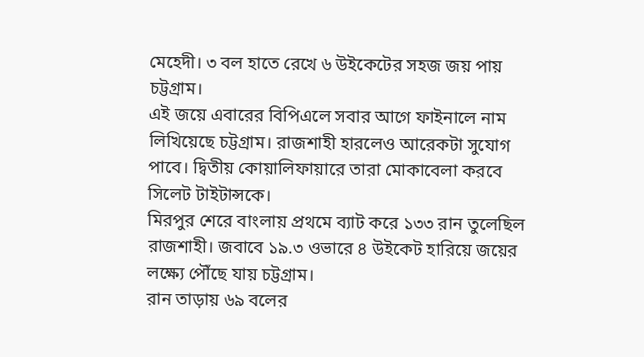মেহেদী। ৩ বল হাতে রেখে ৬ উইকেটের সহজ জয় পায় চট্টগ্রাম।
এই জয়ে এবারের বিপিএলে সবার আগে ফাইনালে নাম লিখিয়েছে চট্টগ্রাম। রাজশাহী হারলেও আরেকটা সুযোগ পাবে। দ্বিতীয় কোয়ালিফায়ারে তারা মোকাবেলা করবে সিলেট টাইটান্সকে।
মিরপুর শেরে বাংলায় প্রথমে ব্যাট করে ১৩৩ রান তুলেছিল রাজশাহী। জবাবে ১৯.৩ ওভারে ৪ উইকেট হারিয়ে জয়ের লক্ষ্যে পৌঁছে যায় চট্টগ্রাম।
রান তাড়ায় ৬৯ বলের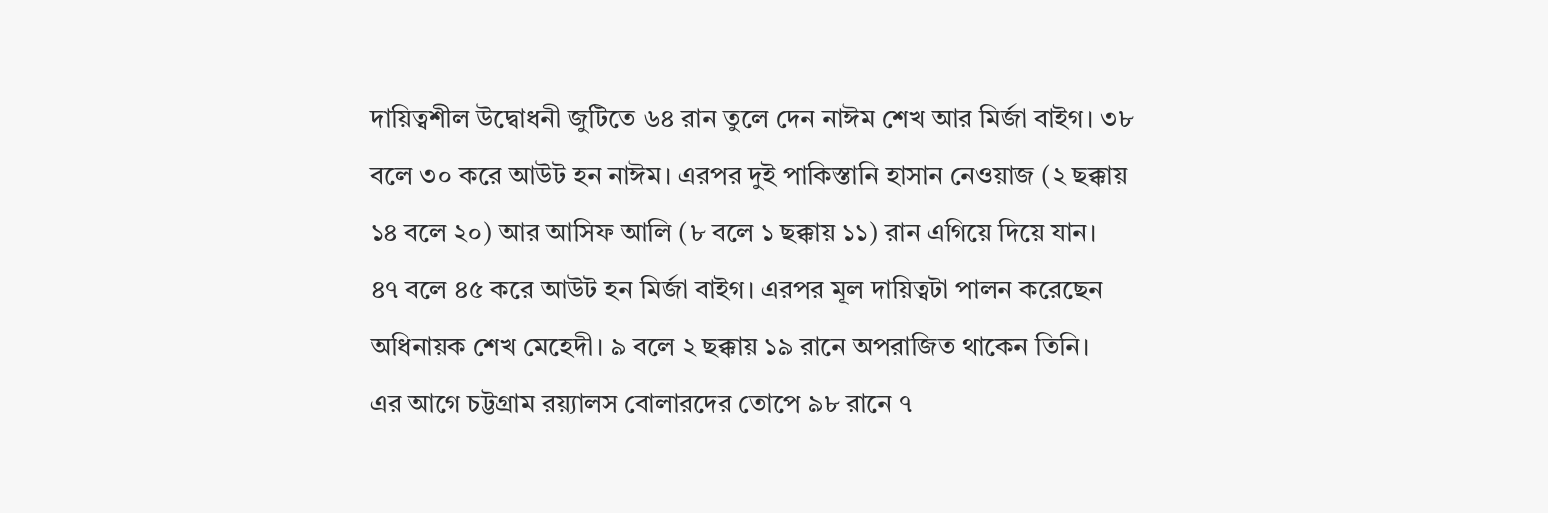দায়িত্বশীল উদ্বোধনী জুটিতে ৬৪ রান তুলে দেন নাঈম শেখ আর মির্জা বাইগ। ৩৮ বলে ৩০ করে আউট হন নাঈম। এরপর দুই পাকিস্তানি হাসান নেওয়াজ (২ ছক্কায় ১৪ বলে ২০) আর আসিফ আলি (৮ বলে ১ ছক্কায় ১১) রান এগিয়ে দিয়ে যান।
৪৭ বলে ৪৫ করে আউট হন মির্জা বাইগ। এরপর মূল দায়িত্বটা পালন করেছেন অধিনায়ক শেখ মেহেদী। ৯ বলে ২ ছক্কায় ১৯ রানে অপরাজিত থাকেন তিনি।
এর আগে চট্টগ্রাম রয়্যালস বোলারদের তোপে ৯৮ রানে ৭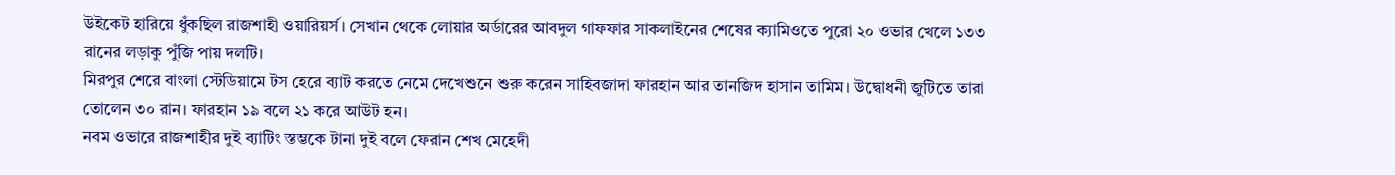উইকেট হারিয়ে ধুঁকছিল রাজশাহী ওয়ারিয়র্স। সেখান থেকে লোয়ার অর্ডারের আবদুল গাফফার সাকলাইনের শেষের ক্যামিওতে পুরো ২০ ওভার খেলে ১৩৩ রানের লড়াকু পুঁজি পায় দলটি।
মিরপুর শেরে বাংলা স্টেডিয়ামে টস হেরে ব্যাট করতে নেমে দেখেশুনে শুরু করেন সাহিবজাদা ফারহান আর তানজিদ হাসান তামিম। উদ্বোধনী জুটিতে তারা তোলেন ৩০ রান। ফারহান ১৯ বলে ২১ করে আউট হন।
নবম ওভারে রাজশাহীর দুই ব্যাটিং স্তম্ভকে টানা দুই বলে ফেরান শেখ মেহেদী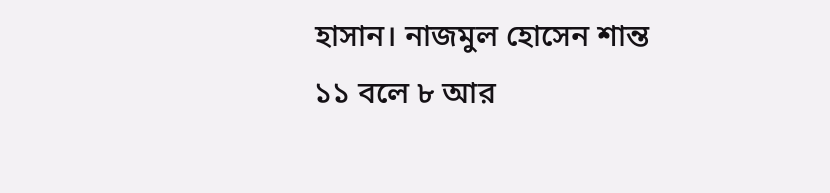হাসান। নাজমুল হোসেন শান্ত ১১ বলে ৮ আর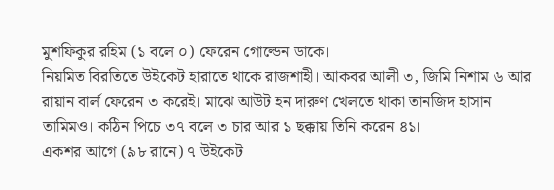মুশফিকুর রহিম (১ বলে ০) ফেরেন গোল্ডেন ডাকে।
নিয়মিত বিরতিতে উইকেট হারাতে থাকে রাজশাহী। আকবর আলী ৩, জিমি নিশাম ৬ আর রায়ান বার্ল ফেরেন ৩ করেই। মাঝে আউট হন দারুণ খেলতে থাকা তানজিদ হাসান তামিমও। কঠিন পিচে ৩৭ বলে ৩ চার আর ১ ছক্কায় তিনি করেন ৪১।
একশর আগে (৯৮ রানে) ৭ উইকেট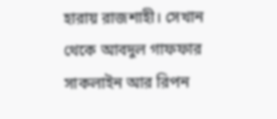হারায় রাজশাহী। সেখান থেকে আবদুল গাফফার সাকলাইন আর রিপন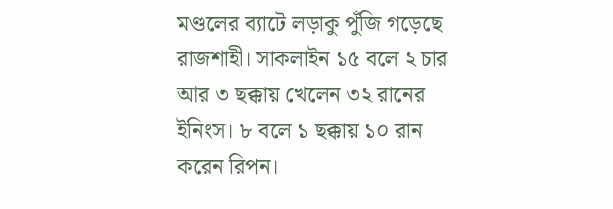মণ্ডলের ব্যাটে লড়াকু পুঁজি গড়েছে রাজশাহী। সাকলাইন ১৫ বলে ২ চার আর ৩ ছক্কায় খেলেন ৩২ রানের ইনিংস। ৮ বলে ১ ছক্কায় ১০ রান করেন রিপন।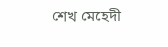শেখ মেহেদী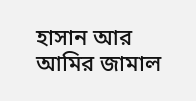হাসান আর আমির জামাল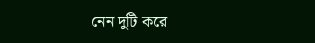নেন দুটি করে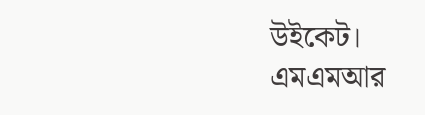উইকেট।
এমএমআর